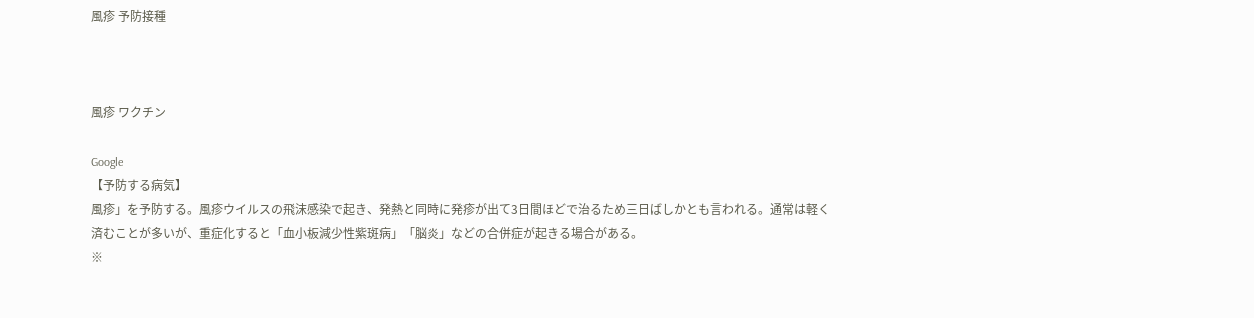風疹 予防接種



風疹 ワクチン

Google
【予防する病気】
風疹」を予防する。風疹ウイルスの飛沫感染で起き、発熱と同時に発疹が出て3日間ほどで治るため三日ばしかとも言われる。通常は軽く済むことが多いが、重症化すると「血小板減少性紫斑病」「脳炎」などの合併症が起きる場合がある。
※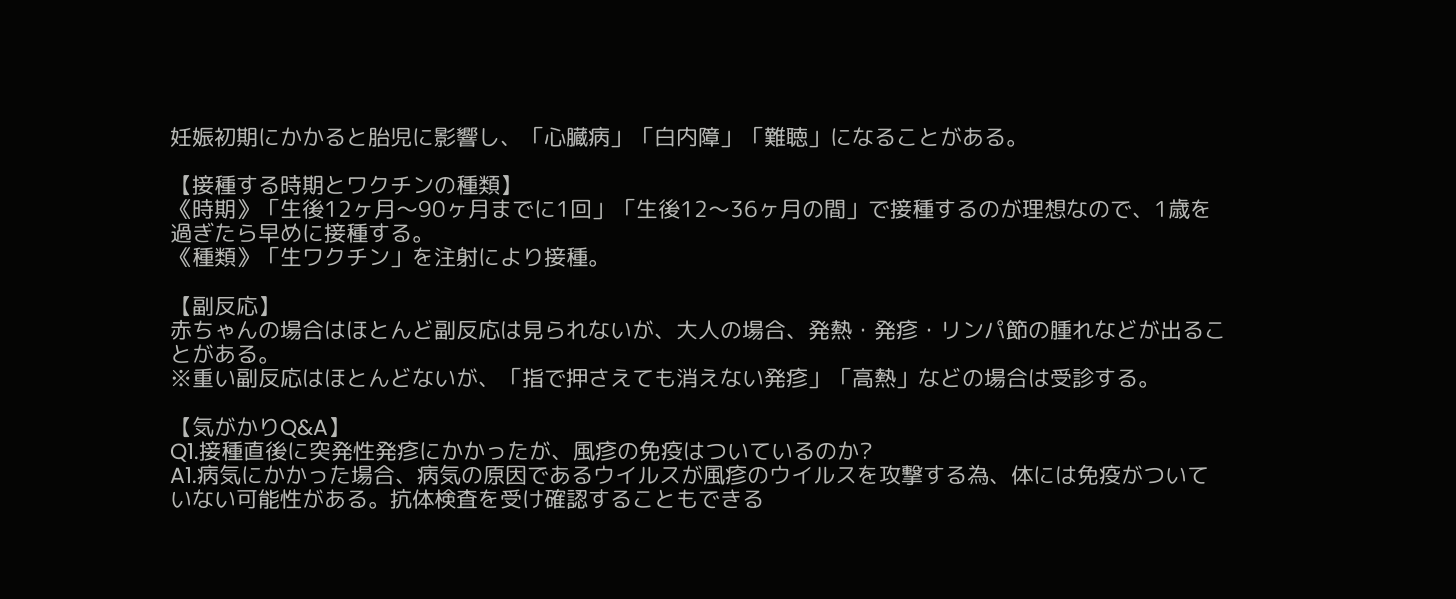妊娠初期にかかると胎児に影響し、「心臓病」「白内障」「難聴」になることがある。

【接種する時期とワクチンの種類】
《時期》「生後12ヶ月〜90ヶ月までに1回」「生後12〜36ヶ月の間」で接種するのが理想なので、1歳を過ぎたら早めに接種する。
《種類》「生ワクチン」を注射により接種。

【副反応】
赤ちゃんの場合はほとんど副反応は見られないが、大人の場合、発熱・発疹・リンパ節の腫れなどが出ることがある。
※重い副反応はほとんどないが、「指で押さえても消えない発疹」「高熱」などの場合は受診する。

【気がかりQ&A】
Q1.接種直後に突発性発疹にかかったが、風疹の免疫はついているのか?
A1.病気にかかった場合、病気の原因であるウイルスが風疹のウイルスを攻撃する為、体には免疫がついていない可能性がある。抗体検査を受け確認することもできる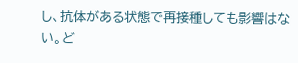し、抗体がある状態で再接種しても影響はない。ど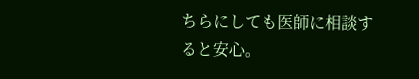ちらにしても医師に相談すると安心。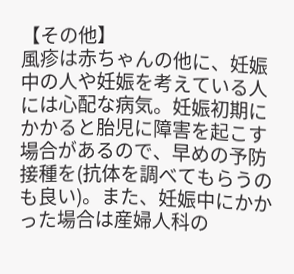【その他】
風疹は赤ちゃんの他に、妊娠中の人や妊娠を考えている人には心配な病気。妊娠初期にかかると胎児に障害を起こす場合があるので、早めの予防接種を(抗体を調べてもらうのも良い)。また、妊娠中にかかった場合は産婦人科の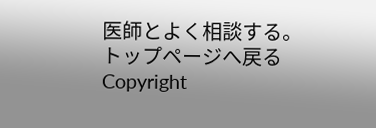医師とよく相談する。
トップページへ戻る
Copyright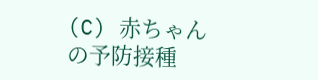(C) 赤ちゃんの予防接種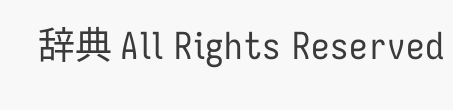辞典 All Rights Reserved